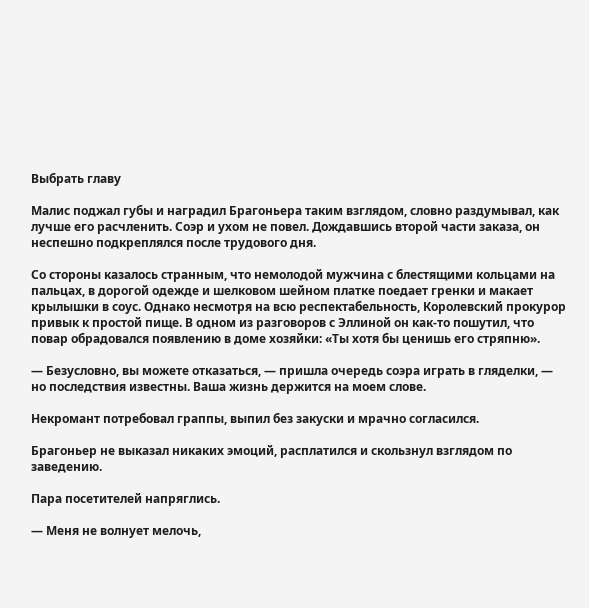Выбрать главу

Малис поджал губы и наградил Брагоньера таким взглядом, словно раздумывал, как лучше его расчленить. Соэр и ухом не повел. Дождавшись второй части заказа, он неспешно подкреплялся после трудового дня.

Со стороны казалось странным, что немолодой мужчина с блестящими кольцами на пальцах, в дорогой одежде и шелковом шейном платке поедает гренки и макает крылышки в соус. Однако несмотря на всю респектабельность, Королевский прокурор привык к простой пище. В одном из разговоров с Эллиной он как-то пошутил, что повар обрадовался появлению в доме хозяйки: «Ты хотя бы ценишь его стряпню».

— Безусловно, вы можете отказаться, — пришла очередь соэра играть в гляделки, — но последствия известны. Ваша жизнь держится на моем слове.

Некромант потребовал граппы, выпил без закуски и мрачно согласился.

Брагоньер не выказал никаких эмоций, расплатился и скользнул взглядом по заведению.

Пара посетителей напряглись.

— Меня не волнует мелочь,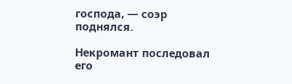господа, — соэр поднялся.

Некромант последовал его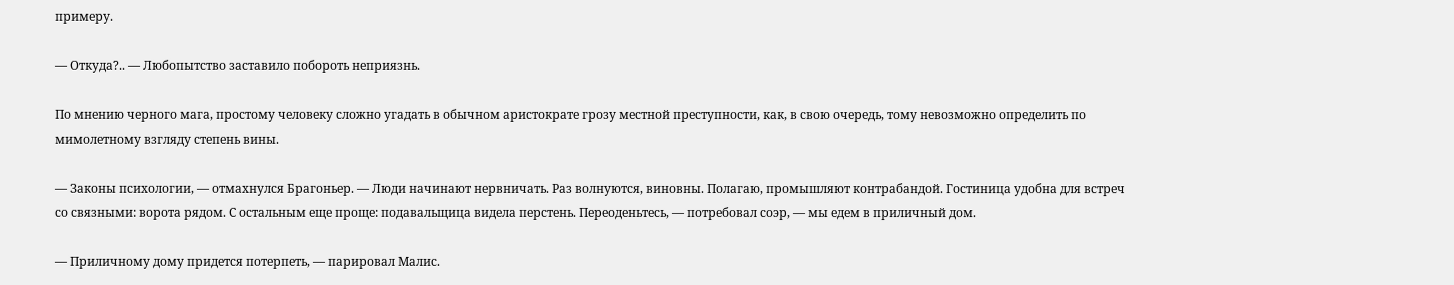примеру.

— Откуда?.. — Любопытство заставило побороть неприязнь.

По мнению черного мага, простому человеку сложно угадать в обычном аристократе грозу местной преступности, как, в свою очередь, тому невозможно определить по мимолетному взгляду степень вины.

— Законы психологии, — отмахнулся Брагоньер. — Люди начинают нервничать. Раз волнуются, виновны. Полагаю, промышляют контрабандой. Гостиница удобна для встреч со связными: ворота рядом. С остальным еще проще: подавальщица видела перстень. Переоденьтесь, — потребовал соэр, — мы едем в приличный дом.

— Приличному дому придется потерпеть, — парировал Малис.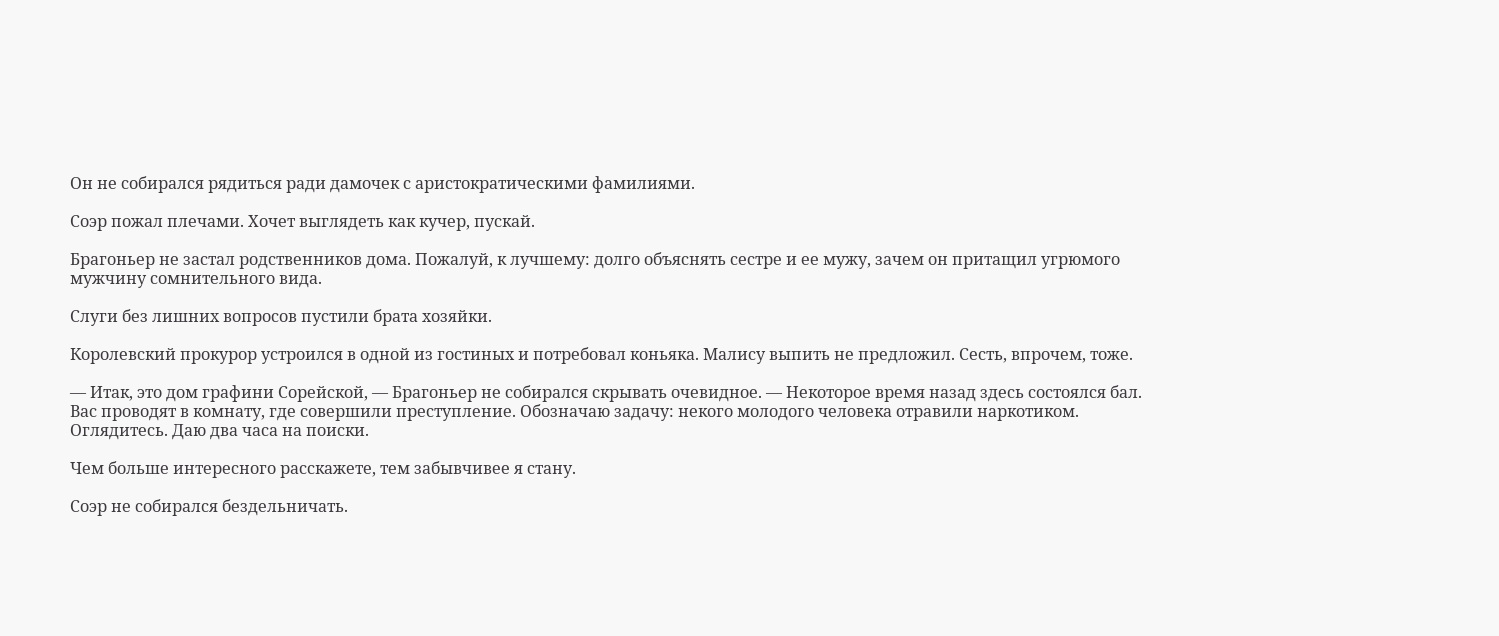Он не собирался рядиться ради дамочек с аристократическими фамилиями.

Соэр пожал плечами. Хочет выглядеть как кучер, пускай.

Брагоньер не застал родственников дома. Пожалуй, к лучшему: долго объяснять сестре и ее мужу, зачем он притащил угрюмого мужчину сомнительного вида.

Слуги без лишних вопросов пустили брата хозяйки.

Королевский прокурор устроился в одной из гостиных и потребовал коньяка. Малису выпить не предложил. Сесть, впрочем, тоже.

— Итак, это дом графини Сорейской, — Брагоньер не собирался скрывать очевидное. — Некоторое время назад здесь состоялся бал. Вас проводят в комнату, где совершили преступление. Обозначаю задачу: некого молодого человека отравили наркотиком. Оглядитесь. Даю два часа на поиски.

Чем больше интересного расскажете, тем забывчивее я стану.

Соэр не собирался бездельничать.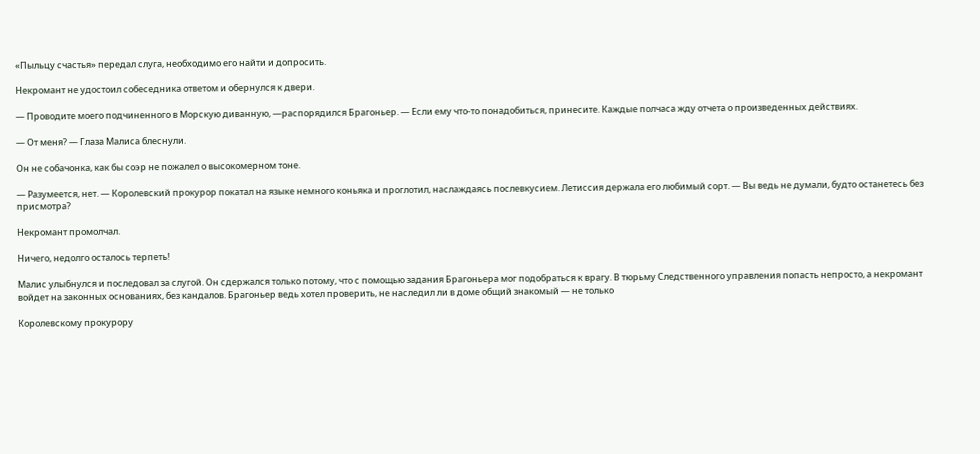«Пыльцу счастья» передал слуга, необходимо его найти и допросить.

Некромант не удостоил собеседника ответом и обернулся к двери.

— Проводите моего подчиненного в Морскую диванную, —распорядился Брагоньер. — Если ему что-то понадобиться, принесите. Каждые полчаса жду отчета о произведенных действиях.

— От меня? — Глаза Малиса блеснули.

Он не собачонка, как бы соэр не пожалел о высокомерном тоне.

— Разумеется, нет. — Королевский прокурор покатал на языке немного коньяка и проглотил, наслаждаясь послевкусием. Летиссия держала его любимый сорт. — Вы ведь не думали, будто останетесь без присмотра?

Некромант промолчал.

Ничего, недолго осталось терпеть!

Малис улыбнулся и последовал за слугой. Он сдержался только потому, что с помощью задания Брагоньера мог подобраться к врагу. В тюрьму Следственного управления попасть непросто, а некромант войдет на законных основаниях, без кандалов. Брагоньер ведь хотел проверить, не наследил ли в доме общий знакомый — не только

Королевскому прокурору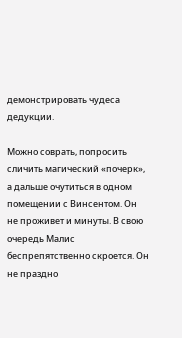демонстрировать чудеса дедукции.

Можно соврать, попросить сличить магический «почерк», а дальше очутиться в одном помещении с Винсентом. Он не проживет и минуты. В свою очередь Малис беспрепятственно скроется. Он не праздно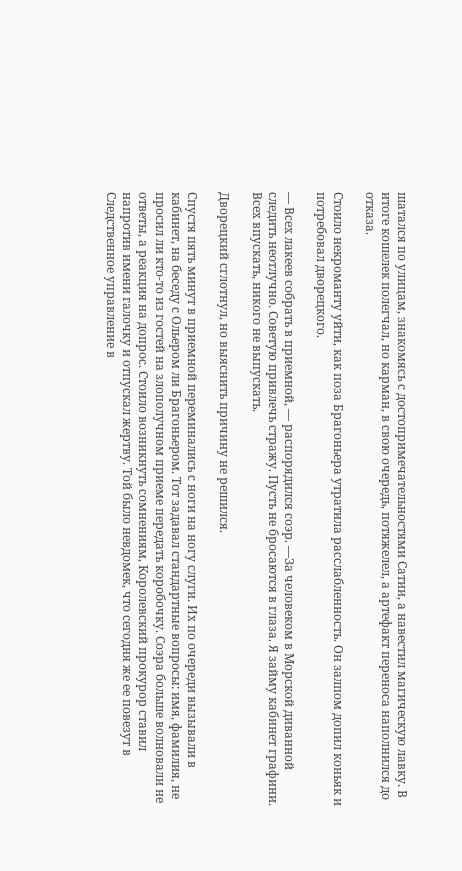шатался по улицам, знакомясь с достопримечательностями Сатии, а навестил магическую лавку. В итоге кошелек полегчал, но карман, в свою очередь, потяжелел, а артефакт переноса наполнился до отказа.

Стоило некроманту уйти, как поза Брагоньера утратила расслабленность. Он залпом допил коньяк и потребовал дворецкого.

— Всех лакеев собрать в приемной, — распорядился соэр. —За человеком в Морской диванной следить неотлучно. Советую привлечь стражу. Пусть не бросаются в глаза. Я займу кабинет графини. Всех впускать, никого не выпускать.

Дворецкий сглотнул, но выяснить причину не решился.

Спустя пять минут в приемной переминались с ноги на ногу слуги. Их по очереди вызывали в кабинет, на беседу с Ольером ли Брагоньером. Тот задавал стандартные вопросы: имя, фамилия, не просил ли кто-то из гостей на злополучном приеме передать коробочку. Соэра больше волновали не ответы, а реакция на допрос. Стоило возникнуть сомнениям, Королевский прокурор ставил напротив имени галочку и отпускал жертву. Той было невдомек, что сегодня же ее повезут в Следственное управление в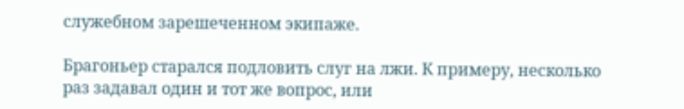служебном зарешеченном экипаже.

Брагоньер старался подловить слуг на лжи. К примеру, несколько раз задавал один и тот же вопрос, или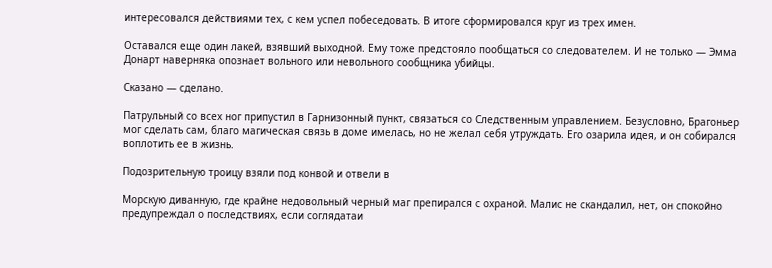интересовался действиями тех, с кем успел побеседовать. В итоге сформировался круг из трех имен.

Оставался еще один лакей, взявший выходной. Ему тоже предстояло пообщаться со следователем. И не только — Эмма Донарт наверняка опознает вольного или невольного сообщника убийцы.

Сказано — сделано.

Патрульный со всех ног припустил в Гарнизонный пункт, связаться со Следственным управлением. Безусловно, Брагоньер мог сделать сам, благо магическая связь в доме имелась, но не желал себя утруждать. Его озарила идея, и он собирался воплотить ее в жизнь.

Подозрительную троицу взяли под конвой и отвели в

Морскую диванную, где крайне недовольный черный маг препирался с охраной. Малис не скандалил, нет, он спокойно предупреждал о последствиях, если соглядатаи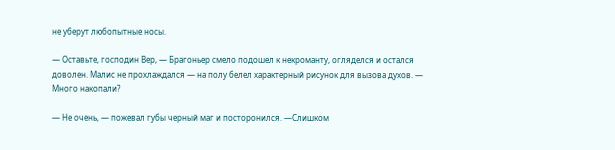не уберут любопытные носы.

— Оставьте, господин Вер, — Брагоньер смело подошел к некроманту, огляделся и остался доволен. Малис не прохлаждался — на полу белел характерный рисунок для вызова духов. — Много накопали?

— Не очень, — пожевал губы черный маг и посторонился. —Слишком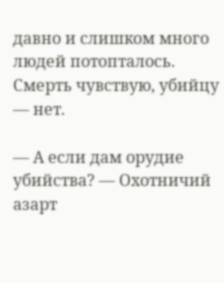давно и слишком много людей потопталось. Смерть чувствую, убийцу — нет.

— А если дам орудие убийства? — Охотничий азарт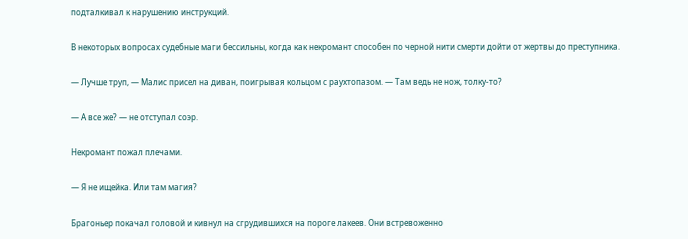подталкивал к нарушению инструкций.

В некоторых вопросах судебные маги бессильны, когда как некромант способен по черной нити смерти дойти от жертвы до преступника.

— Лучше труп, — Малис присел на диван, поигрывая кольцом с раухтопазом. — Там ведь не нож, толку-то?

— А все же? — не отступал соэр.

Некромант пожал плечами.

— Я не ищейка. Или там магия?

Брагоньер покачал головой и кивнул на сгрудившихся на пороге лакеев. Они встревоженно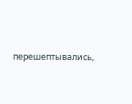перешептывались,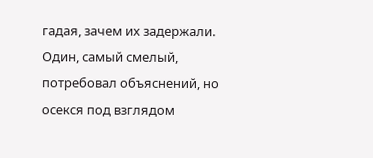гадая, зачем их задержали. Один, самый смелый, потребовал объяснений, но осекся под взглядом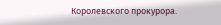Королевского прокурора.